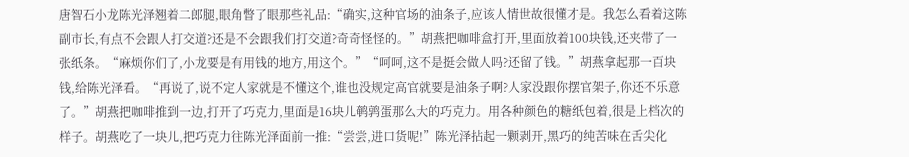唐智石小龙陈光泽翘着二郎腿,眼角瞥了眼那些礼品:“确实,这种官场的油条子,应该人情世故很懂才是。我怎么看着这陈副市长,有点不会跟人打交道?还是不会跟我们打交道?奇奇怪怪的。”胡燕把咖啡盒打开,里面放着100块钱,还夹带了一张纸条。“麻烦你们了,小龙要是有用钱的地方,用这个。”“呵呵,这不是挺会做人吗?还留了钱。”胡燕拿起那一百块钱,给陈光泽看。“再说了,说不定人家就是不懂这个,谁也没规定高官就要是油条子啊?人家没跟你摆官架子,你还不乐意了。”胡燕把咖啡推到一边,打开了巧克力,里面是16块儿鹌鹑蛋那么大的巧克力。用各种颜色的糖纸包着,很是上档次的样子。胡燕吃了一块儿,把巧克力往陈光泽面前一推:“尝尝,进口货呢!”陈光泽拈起一颗剥开,黑巧的纯苦味在舌尖化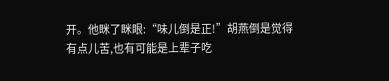开。他眯了眯眼:“味儿倒是正!”胡燕倒是觉得有点儿苦,也有可能是上辈子吃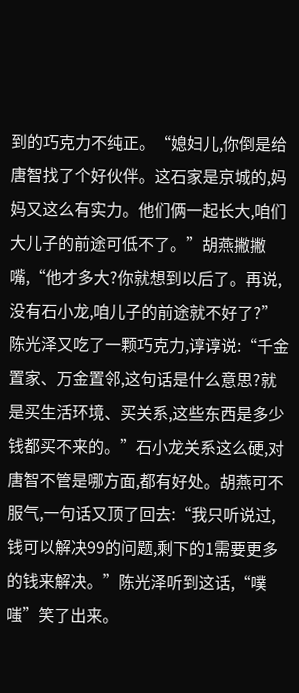到的巧克力不纯正。“媳妇儿,你倒是给唐智找了个好伙伴。这石家是京城的,妈妈又这么有实力。他们俩一起长大,咱们大儿子的前途可低不了。”胡燕撇撇嘴,“他才多大?你就想到以后了。再说,没有石小龙,咱儿子的前途就不好了?”陈光泽又吃了一颗巧克力,谆谆说:“千金置家、万金置邻,这句话是什么意思?就是买生活环境、买关系,这些东西是多少钱都买不来的。”石小龙关系这么硬,对唐智不管是哪方面,都有好处。胡燕可不服气,一句话又顶了回去:“我只听说过,钱可以解决99的问题,剩下的1需要更多的钱来解决。”陈光泽听到这话,“噗嗤”笑了出来。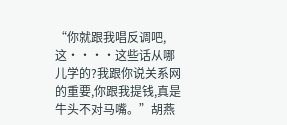“你就跟我唱反调吧,这····这些话从哪儿学的?我跟你说关系网的重要,你跟我提钱,真是牛头不对马嘴。”胡燕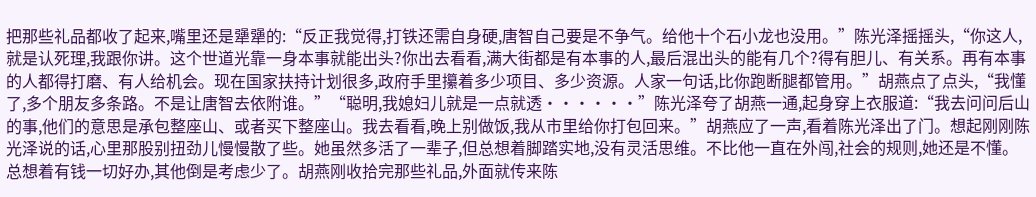把那些礼品都收了起来,嘴里还是犟犟的:“反正我觉得,打铁还需自身硬,唐智自己要是不争气。给他十个石小龙也没用。”陈光泽摇摇头,“你这人,就是认死理,我跟你讲。这个世道光靠一身本事就能出头?你出去看看,满大街都是有本事的人,最后混出头的能有几个?得有胆儿、有关系。再有本事的人都得打磨、有人给机会。现在国家扶持计划很多,政府手里攥着多少项目、多少资源。人家一句话,比你跑断腿都管用。”胡燕点了点头,“我懂了,多个朋友多条路。不是让唐智去依附谁。”“聪明,我媳妇儿就是一点就透······”陈光泽夸了胡燕一通,起身穿上衣服道:“我去问问后山的事,他们的意思是承包整座山、或者买下整座山。我去看看,晚上别做饭,我从市里给你打包回来。”胡燕应了一声,看着陈光泽出了门。想起刚刚陈光泽说的话,心里那股别扭劲儿慢慢散了些。她虽然多活了一辈子,但总想着脚踏实地,没有灵活思维。不比他一直在外闯,社会的规则,她还是不懂。总想着有钱一切好办,其他倒是考虑少了。胡燕刚收拾完那些礼品,外面就传来陈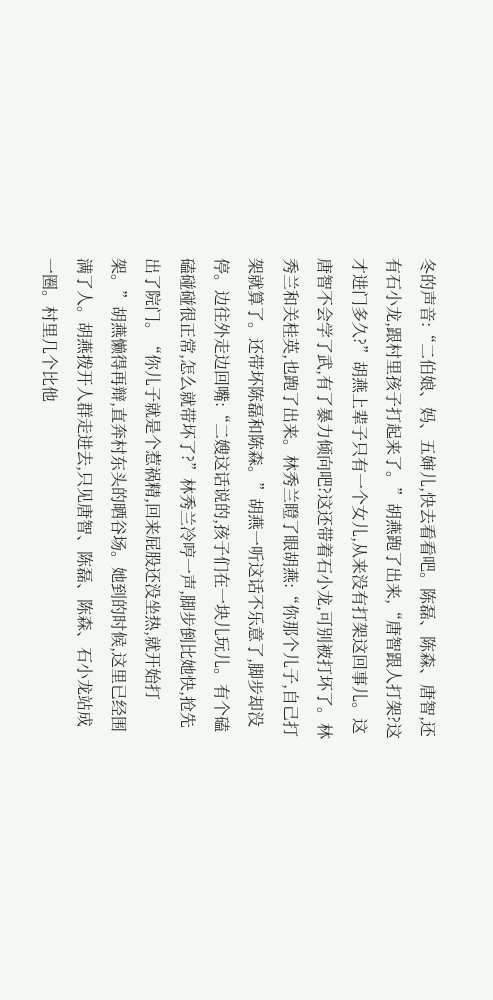冬的声音:“二伯娘、妈、五婶儿,快去看看吧。陈磊、陈森、唐智,还有石小龙,跟村里孩子打起来了。”胡燕跑了出来,“唐智跟人打架?这才进门多久?”胡燕上辈子只有一个女儿,从来没有打架这回事儿。这唐智不会学了武,有了暴力倾向吧?这还带着石小龙,可别被打坏了。林秀兰和关桂英,也跑了出来。林秀兰瞪了眼胡燕:“你那个儿子,自己打架就算了。还带坏陈磊和陈森。”胡燕一听这话不乐意了,脚步却没停。边往外走边回嘴:“二嫂这话说的,孩子们在一块儿玩儿。有个磕磕碰碰很正常,怎么就带坏了?”林秀兰冷哼一声,脚步倒比她快,抢先出了院门。“你儿子就是个惹祸精,回来屁股还没坐热,就开始打架。”胡燕懒得再辩,直奔村东头的晒谷场。她到的时候,这里已经围满了人。胡燕拨开人群走进去,只见唐智、陈磊、陈森、石小龙站成一圈。村里几个比他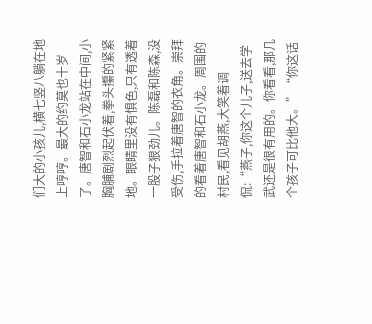们大的小孩儿,横七竖八躺在地上哼哼。最大的约莫也十岁了。唐智和石小龙站在中间,小胸脯剧烈起伏着,拳头攥的紧紧地。眼睛里没有惧色,只有透着一股子狠劲儿。陈磊和陈森,没受伤,手拉着唐智的衣角。崇拜的看着唐智和石小龙。周围的村民,看见胡燕,大笑着调侃:“燕子,你这个儿子,送去学武还是很有用的。你看看,那几个孩子可比他大。”“你这话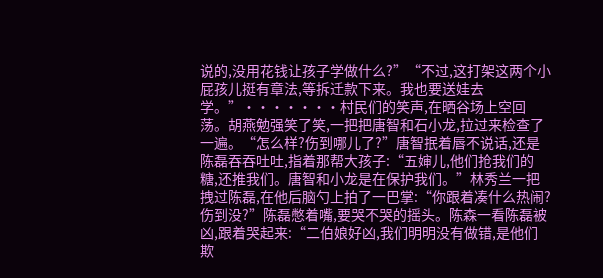说的,没用花钱让孩子学做什么?”“不过,这打架这两个小屁孩儿挺有章法,等拆迁款下来。我也要送娃去学。”·······村民们的笑声,在晒谷场上空回荡。胡燕勉强笑了笑,一把把唐智和石小龙,拉过来检查了一遍。“怎么样?伤到哪儿了?”唐智抿着唇不说话,还是陈磊吞吞吐吐,指着那帮大孩子:“五婶儿,他们抢我们的糖,还推我们。唐智和小龙是在保护我们。”林秀兰一把拽过陈磊,在他后脑勺上拍了一巴掌:“你跟着凑什么热闹?伤到没?”陈磊憋着嘴,要哭不哭的摇头。陈森一看陈磊被凶,跟着哭起来:“二伯娘好凶,我们明明没有做错,是他们欺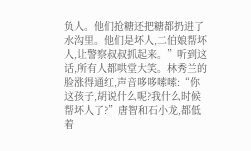负人。他们抢糖还把糖都扔进了水沟里。他们是坏人,二伯娘帮坏人,让警察叔叔抓起来。”听到这话,所有人都哄堂大笑。林秀兰的脸涨得通红,声音哆哆嗦嗦:“你这孩子,胡说什么呢?我什么时候帮坏人了?”唐智和石小龙,都低着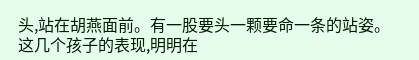头,站在胡燕面前。有一股要头一颗要命一条的站姿。这几个孩子的表现,明明在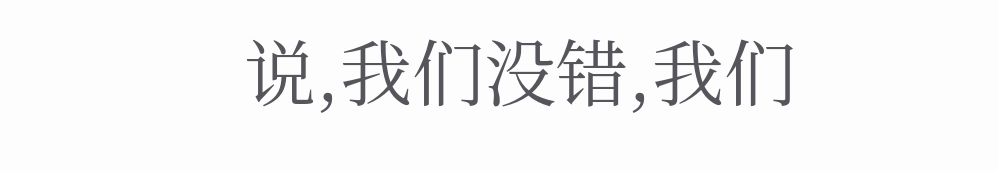说,我们没错,我们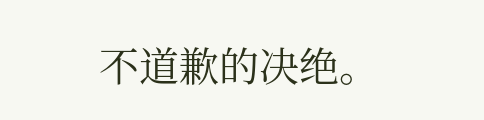不道歉的决绝。